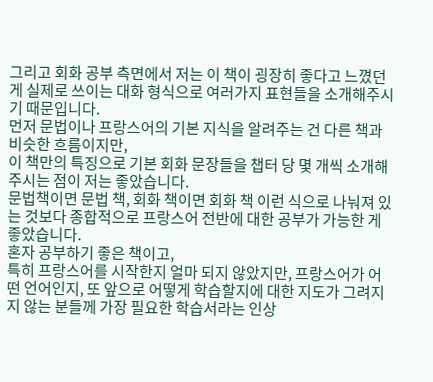그리고 회화 공부 측면에서 저는 이 책이 굉장히 좋다고 느꼈던 게 실제로 쓰이는 대화 형식으로 여러가지 표현들을 소개해주시기 때문입니다.
먼저 문법이나 프랑스어의 기본 지식을 알려주는 건 다른 책과 비슷한 흐름이지만,
이 책만의 특징으로 기본 회화 문장들을 챕터 당 몇 개씩 소개해주시는 점이 저는 좋았습니다.
문법책이면 문법 책, 회화 책이면 회화 책 이런 식으로 나눠져 있는 것보다 종합적으로 프랑스어 전반에 대한 공부가 가능한 게 좋았습니다.
혼자 공부하기 좋은 책이고,
특히 프랑스어를 시작한지 얼마 되지 않았지만, 프랑스어가 어떤 언어인지, 또 앞으로 어떻게 학습할지에 대한 지도가 그려지지 않는 분들께 가장 필요한 학습서라는 인상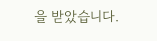을 받았습니다.